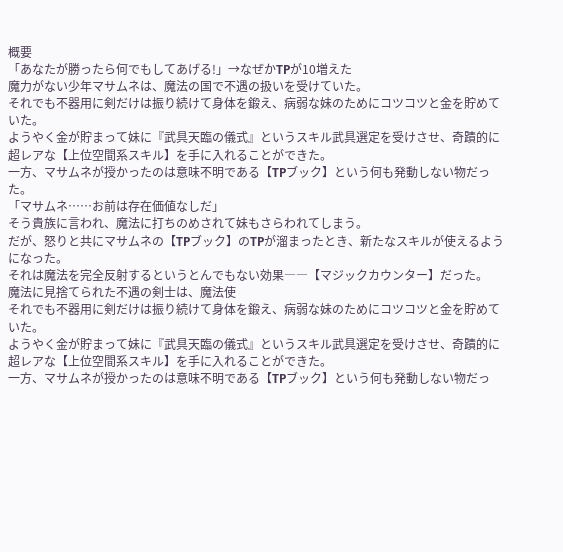概要
「あなたが勝ったら何でもしてあげる!」→なぜかTPが10増えた
魔力がない少年マサムネは、魔法の国で不遇の扱いを受けていた。
それでも不器用に剣だけは振り続けて身体を鍛え、病弱な妹のためにコツコツと金を貯めていた。
ようやく金が貯まって妹に『武具天臨の儀式』というスキル武具選定を受けさせ、奇蹟的に超レアな【上位空間系スキル】を手に入れることができた。
一方、マサムネが授かったのは意味不明である【TPブック】という何も発動しない物だった。
「マサムネ……お前は存在価値なしだ」
そう貴族に言われ、魔法に打ちのめされて妹もさらわれてしまう。
だが、怒りと共にマサムネの【TPブック】のTPが溜まったとき、新たなスキルが使えるようになった。
それは魔法を完全反射するというとんでもない効果――【マジックカウンター】だった。
魔法に見捨てられた不遇の剣士は、魔法使
それでも不器用に剣だけは振り続けて身体を鍛え、病弱な妹のためにコツコツと金を貯めていた。
ようやく金が貯まって妹に『武具天臨の儀式』というスキル武具選定を受けさせ、奇蹟的に超レアな【上位空間系スキル】を手に入れることができた。
一方、マサムネが授かったのは意味不明である【TPブック】という何も発動しない物だっ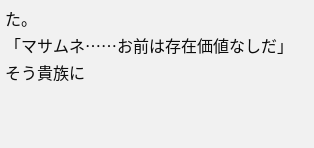た。
「マサムネ……お前は存在価値なしだ」
そう貴族に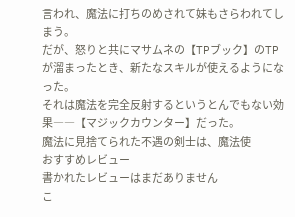言われ、魔法に打ちのめされて妹もさらわれてしまう。
だが、怒りと共にマサムネの【TPブック】のTPが溜まったとき、新たなスキルが使えるようになった。
それは魔法を完全反射するというとんでもない効果――【マジックカウンター】だった。
魔法に見捨てられた不遇の剣士は、魔法使
おすすめレビュー
書かれたレビューはまだありません
こ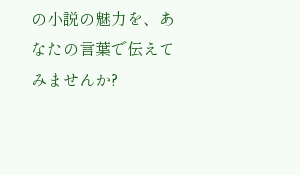の小説の魅力を、あなたの言葉で伝えてみませんか?